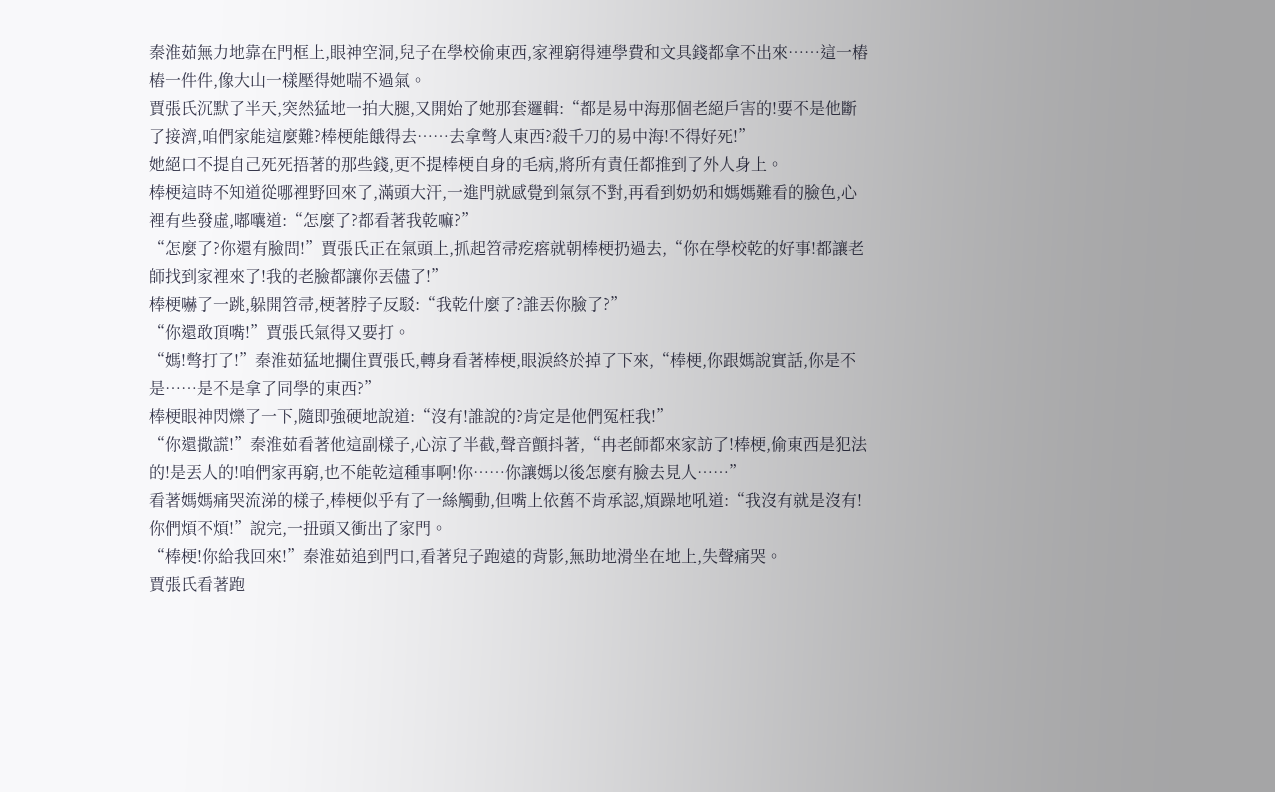秦淮茹無力地靠在門框上,眼神空洞,兒子在學校偷東西,家裡窮得連學費和文具錢都拿不出來……這一樁樁一件件,像大山一樣壓得她喘不過氣。
賈張氏沉默了半天,突然猛地一拍大腿,又開始了她那套邏輯:“都是易中海那個老絕戶害的!要不是他斷了接濟,咱們家能這麼難?棒梗能餓得去……去拿彆人東西?殺千刀的易中海!不得好死!”
她絕口不提自己死死捂著的那些錢,更不提棒梗自身的毛病,將所有責任都推到了外人身上。
棒梗這時不知道從哪裡野回來了,滿頭大汗,一進門就感覺到氣氛不對,再看到奶奶和媽媽難看的臉色,心裡有些發虛,嘟囔道:“怎麼了?都看著我乾嘛?”
“怎麼了?你還有臉問!”賈張氏正在氣頭上,抓起笤帚疙瘩就朝棒梗扔過去,“你在學校乾的好事!都讓老師找到家裡來了!我的老臉都讓你丟儘了!”
棒梗嚇了一跳,躲開笤帚,梗著脖子反駁:“我乾什麼了?誰丟你臉了?”
“你還敢頂嘴!”賈張氏氣得又要打。
“媽!彆打了!”秦淮茹猛地攔住賈張氏,轉身看著棒梗,眼淚終於掉了下來,“棒梗,你跟媽說實話,你是不是……是不是拿了同學的東西?”
棒梗眼神閃爍了一下,隨即強硬地說道:“沒有!誰說的?肯定是他們冤枉我!”
“你還撒謊!”秦淮茹看著他這副樣子,心涼了半截,聲音顫抖著,“冉老師都來家訪了!棒梗,偷東西是犯法的!是丟人的!咱們家再窮,也不能乾這種事啊!你……你讓媽以後怎麼有臉去見人……”
看著媽媽痛哭流涕的樣子,棒梗似乎有了一絲觸動,但嘴上依舊不肯承認,煩躁地吼道:“我沒有就是沒有!你們煩不煩!”說完,一扭頭又衝出了家門。
“棒梗!你給我回來!”秦淮茹追到門口,看著兒子跑遠的背影,無助地滑坐在地上,失聲痛哭。
賈張氏看著跑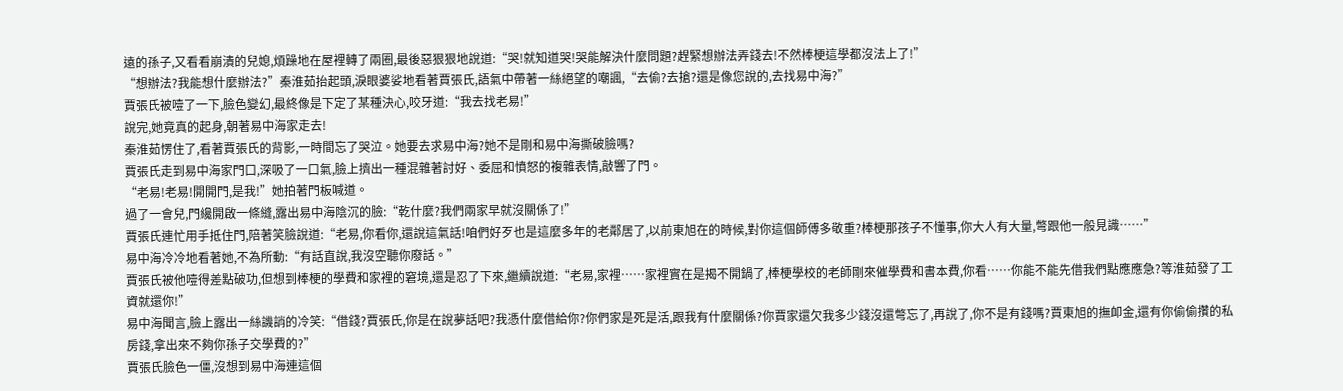遠的孫子,又看看崩潰的兒媳,煩躁地在屋裡轉了兩圈,最後惡狠狠地說道:“哭!就知道哭!哭能解決什麼問題?趕緊想辦法弄錢去!不然棒梗這學都沒法上了!”
“想辦法?我能想什麼辦法?”秦淮茹抬起頭,淚眼婆娑地看著賈張氏,語氣中帶著一絲絕望的嘲諷,“去偷?去搶?還是像您說的,去找易中海?”
賈張氏被噎了一下,臉色變幻,最終像是下定了某種決心,咬牙道:“我去找老易!”
說完,她竟真的起身,朝著易中海家走去!
秦淮茹愣住了,看著賈張氏的背影,一時間忘了哭泣。她要去求易中海?她不是剛和易中海撕破臉嗎?
賈張氏走到易中海家門口,深吸了一口氣,臉上擠出一種混雜著討好、委屈和憤怒的複雜表情,敲響了門。
“老易!老易!開開門,是我!”她拍著門板喊道。
過了一會兒,門纔開啟一條縫,露出易中海陰沉的臉:“乾什麼?我們兩家早就沒關係了!”
賈張氏連忙用手抵住門,陪著笑臉說道:“老易,你看你,還說這氣話!咱們好歹也是這麼多年的老鄰居了,以前東旭在的時候,對你這個師傅多敬重?棒梗那孩子不懂事,你大人有大量,彆跟他一般見識……”
易中海冷冷地看著她,不為所動:“有話直說,我沒空聽你廢話。”
賈張氏被他噎得差點破功,但想到棒梗的學費和家裡的窘境,還是忍了下來,繼續說道:“老易,家裡……家裡實在是揭不開鍋了,棒梗學校的老師剛來催學費和書本費,你看……你能不能先借我們點應應急?等淮茹發了工資就還你!”
易中海聞言,臉上露出一絲譏誚的冷笑:“借錢?賈張氏,你是在說夢話吧?我憑什麼借給你?你們家是死是活,跟我有什麼關係?你賈家還欠我多少錢沒還彆忘了,再說了,你不是有錢嗎?賈東旭的撫卹金,還有你偷偷攢的私房錢,拿出來不夠你孫子交學費的?”
賈張氏臉色一僵,沒想到易中海連這個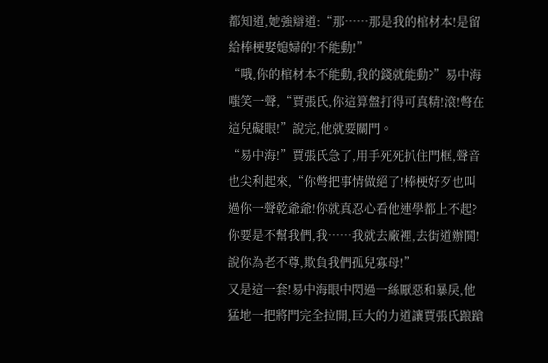都知道,她強辯道:“那……那是我的棺材本!是留給棒梗娶媳婦的!不能動!”
“哦,你的棺材本不能動,我的錢就能動?”易中海嗤笑一聲,“賈張氏,你這算盤打得可真精!滾!彆在這兒礙眼!”說完,他就要關門。
“易中海!”賈張氏急了,用手死死扒住門框,聲音也尖利起來,“你彆把事情做絕了!棒梗好歹也叫過你一聲乾爺爺!你就真忍心看他連學都上不起?你要是不幫我們,我……我就去廠裡,去街道辦鬨!說你為老不尊,欺負我們孤兒寡母!”
又是這一套!易中海眼中閃過一絲厭惡和暴戾,他猛地一把將門完全拉開,巨大的力道讓賈張氏踉蹌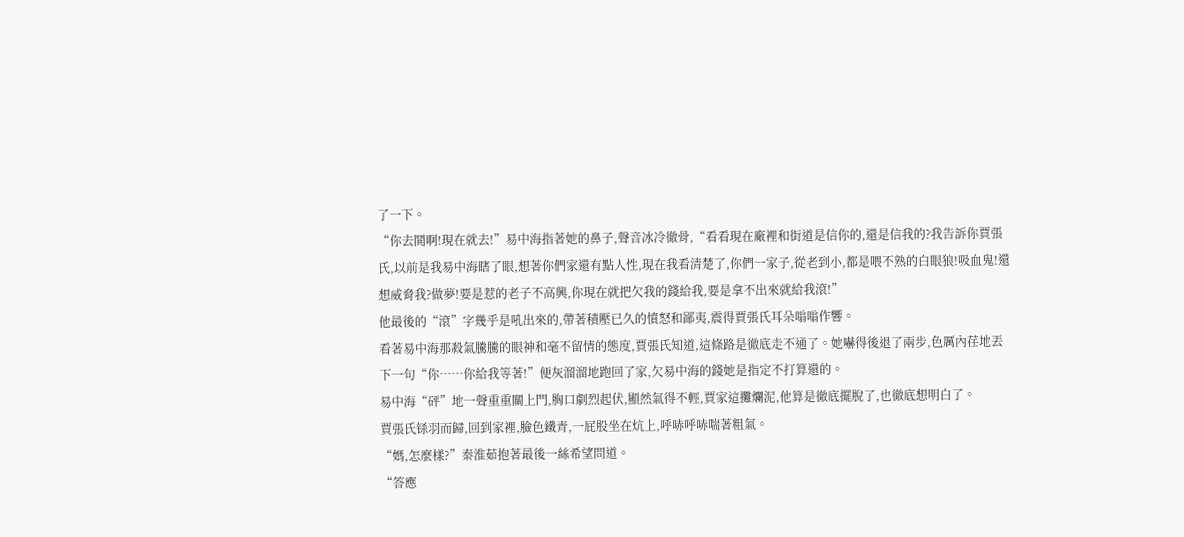了一下。
“你去鬨啊!現在就去!”易中海指著她的鼻子,聲音冰冷徹骨,“看看現在廠裡和街道是信你的,還是信我的?我告訴你賈張氏,以前是我易中海瞎了眼,想著你們家還有點人性,現在我看清楚了,你們一家子,從老到小,都是喂不熟的白眼狼!吸血鬼!還想威脅我?做夢!要是惹的老子不高興,你現在就把欠我的錢給我,要是拿不出來就給我滾!”
他最後的“滾”字幾乎是吼出來的,帶著積壓已久的憤怒和鄙夷,震得賈張氏耳朵嗡嗡作響。
看著易中海那殺氣騰騰的眼神和毫不留情的態度,賈張氏知道,這條路是徹底走不通了。她嚇得後退了兩步,色厲內荏地丟下一句“你……你給我等著!”便灰溜溜地跑回了家,欠易中海的錢她是指定不打算還的。
易中海“砰”地一聲重重關上門,胸口劇烈起伏,顯然氣得不輕,賈家這攤爛泥,他算是徹底擺脫了,也徹底想明白了。
賈張氏铩羽而歸,回到家裡,臉色鐵青,一屁股坐在炕上,呼哧呼哧喘著粗氣。
“媽,怎麼樣?”秦淮茹抱著最後一絲希望問道。
“答應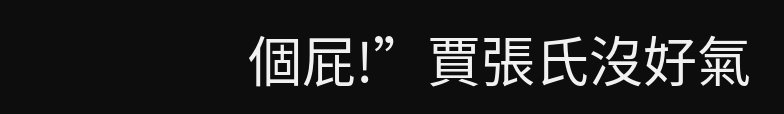個屁!”賈張氏沒好氣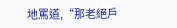地罵道,“那老絕戶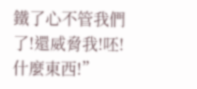鐵了心不管我們了!還威脅我!呸!什麼東西!”